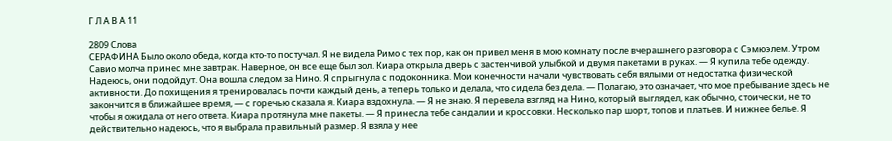Г Л А В А 11

2809 Слова
СЕРАФИНА Было около обеда, когда кто-то постучал. Я не видела Римо с тех пор, как он привел меня в мою комнату после вчерашнего разговора с Сэмюэлем. Утром Савио молча принес мне завтрак. Наверное, он все еще был зол. Киара открыла дверь с застенчивой улыбкой и двумя пакетами в руках. — Я купила тебе одежду. Надеюсь, они подойдут. Она вошла следом за Нино. Я спрыгнула с подоконника. Мои конечности начали чувствовать себя вялыми от недостатка физической активности. До похищения я тренировалась почти каждый день, а теперь только и делала, что сидела без дела. — Полагаю, это означает, что мое пребывание здесь не закончится в ближайшее время, — с горечью сказала я. Киара вздохнула. — Я не знаю. Я перевела взгляд на Нино, который выглядел, как обычно, стоически, не то чтобы я ожидала от него ответа. Киара протянула мне пакеты. — Я принесла тебе сандалии и кроссовки. Несколько пар шорт, топов и платьев. И нижнее белье. Я действительно надеюсь, что я выбрала правильный размер. Я взяла у нее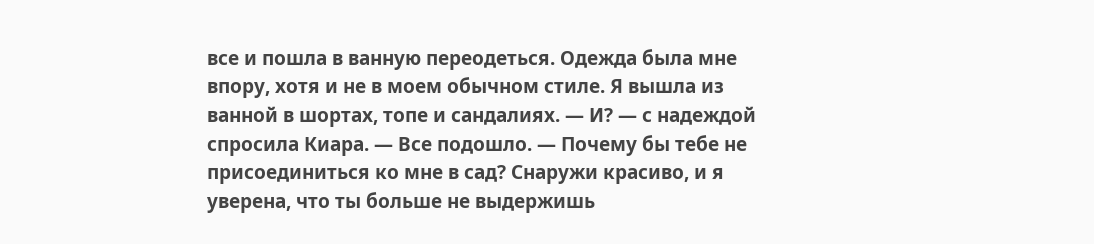все и пошла в ванную переодеться. Одежда была мне впору, хотя и не в моем обычном стиле. Я вышла из ванной в шортах, топе и сандалиях. — И? — с надеждой спросила Киара. — Все подошло. — Почему бы тебе не присоединиться ко мне в сад? Снаружи красиво, и я уверена, что ты больше не выдержишь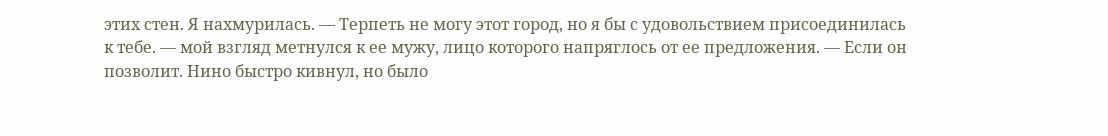этих стен. Я нахмурилась. — Терпеть не могу этот город, но я бы с удовольствием присоединилась к тебе. — мой взгляд метнулся к ее мужу, лицо которого напряглось от ее предложения. — Если он позволит. Нино быстро кивнул, но было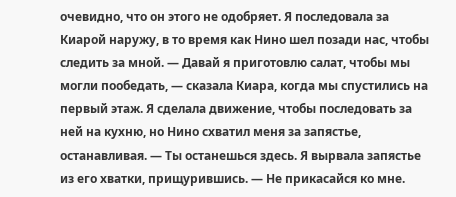очевидно, что он этого не одобряет. Я последовала за Киарой наружу, в то время как Нино шел позади нас, чтобы следить за мной. — Давай я приготовлю салат, чтобы мы могли пообедать, — сказала Киара, когда мы спустились на первый этаж. Я сделала движение, чтобы последовать за ней на кухню, но Нино схватил меня за запястье, останавливая. — Ты останешься здесь. Я вырвала запястье из его хватки, прищурившись. — Не прикасайся ко мне.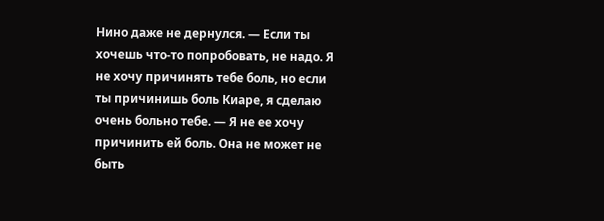Нино даже не дернулся. — Если ты хочешь что-то попробовать, не надо. Я не хочу причинять тебе боль, но если ты причинишь боль Киаре, я сделаю очень больно тебе. — Я не ее хочу причинить ей боль. Она не может не быть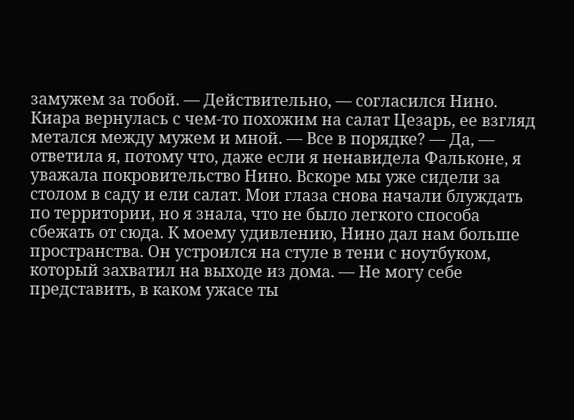замужем за тобой. — Действительно, — согласился Нино. Киара вернулась с чем-то похожим на салат Цезарь, ее взгляд метался между мужем и мной. — Все в порядке? — Да, — ответила я, потому что, даже если я ненавидела Фальконе, я уважала покровительство Нино. Вскоре мы уже сидели за столом в саду и ели салат. Мои глаза снова начали блуждать по территории, но я знала, что не было легкого способа сбежать от сюда. К моему удивлению, Нино дал нам больше пространства. Он устроился на стуле в тени с ноутбуком, который захватил на выходе из дома. — Не могу себе представить, в каком ужасе ты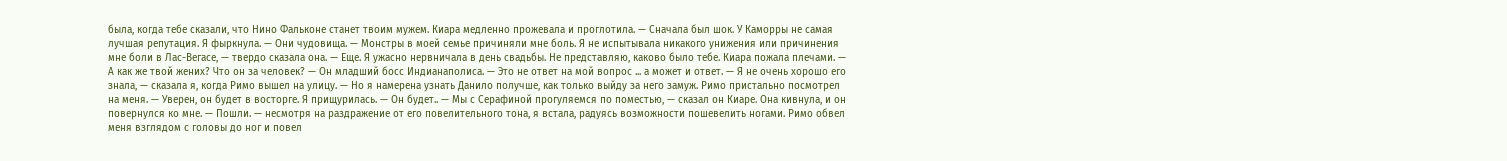была, когда тебе сказали, что Нино Фальконе станет твоим мужем. Киара медленно прожевала и проглотила. — Сначала был шок. У Каморры не самая лучшая репутация. Я фыркнула. — Они чудовища. — Монстры в моей семье причиняли мне боль. Я не испытывала никакого унижения или причинения мне боли в Лас-Вегасе, — твердо сказала она. — Еще. Я ужасно нервничала в день свадьбы. Не представляю, каково было тебе. Киара пожала плечами. — А как же твой жених? Что он за человек? — Он младший босс Индианаполиса. — Это не ответ на мой вопрос ... а может и ответ. — Я не очень хорошо его знала, — сказала я, когда Римо вышел на улицу. — Но я намерена узнать Данило получше, как только выйду за него замуж. Римо пристально посмотрел на меня. — Уверен, он будет в восторге. Я прищурилась. — Он будет.. — Мы с Серафиной прогуляемся по поместью, — сказал он Киаре. Она кивнула, и он повернулся ко мне. — Пошли. — несмотря на раздражение от его повелительного тона, я встала, радуясь возможности пошевелить ногами. Римо обвел меня взглядом с головы до ног и повел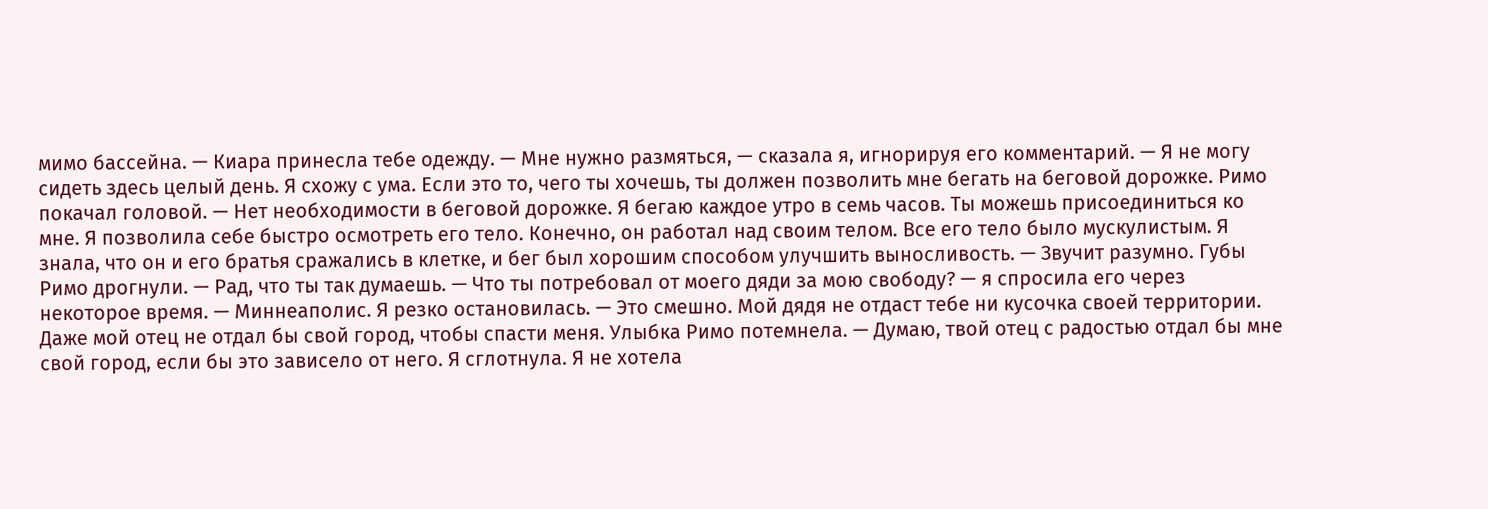мимо бассейна. — Киара принесла тебе одежду. — Мне нужно размяться, — сказала я, игнорируя его комментарий. — Я не могу сидеть здесь целый день. Я схожу с ума. Если это то, чего ты хочешь, ты должен позволить мне бегать на беговой дорожке. Римо покачал головой. — Нет необходимости в беговой дорожке. Я бегаю каждое утро в семь часов. Ты можешь присоединиться ко мне. Я позволила себе быстро осмотреть его тело. Конечно, он работал над своим телом. Все его тело было мускулистым. Я знала, что он и его братья сражались в клетке, и бег был хорошим способом улучшить выносливость. — Звучит разумно. Губы Римо дрогнули. — Рад, что ты так думаешь. — Что ты потребовал от моего дяди за мою свободу? — я спросила его через некоторое время. — Миннеаполис. Я резко остановилась. — Это смешно. Мой дядя не отдаст тебе ни кусочка своей территории. Даже мой отец не отдал бы свой город, чтобы спасти меня. Улыбка Римо потемнела. — Думаю, твой отец с радостью отдал бы мне свой город, если бы это зависело от него. Я сглотнула. Я не хотела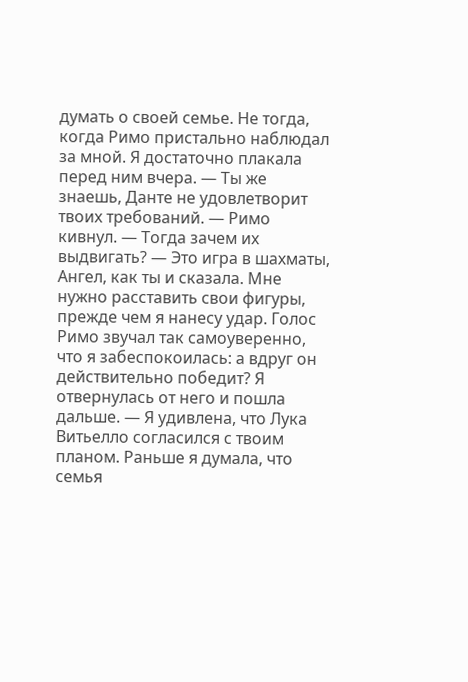думать о своей семье. Не тогда, когда Римо пристально наблюдал за мной. Я достаточно плакала перед ним вчера. — Ты же знаешь, Данте не удовлетворит твоих требований. — Римо кивнул. — Тогда зачем их выдвигать? — Это игра в шахматы, Ангел, как ты и сказала. Мне нужно расставить свои фигуры, прежде чем я нанесу удар. Голос Римо звучал так самоуверенно, что я забеспокоилась: а вдруг он действительно победит? Я отвернулась от него и пошла дальше. — Я удивлена, что Лука Витьелло согласился с твоим планом. Раньше я думала, что семья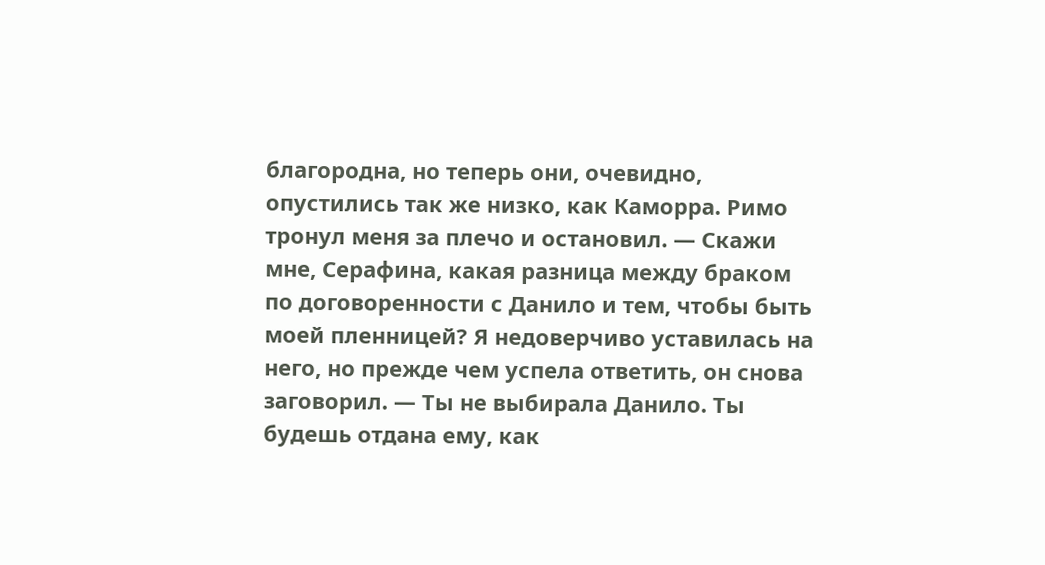благородна, но теперь они, очевидно, опустились так же низко, как Каморра. Римо тронул меня за плечо и остановил. — Скажи мне, Серафина, какая разница между браком по договоренности с Данило и тем, чтобы быть моей пленницей? Я недоверчиво уставилась на него, но прежде чем успела ответить, он снова заговорил. — Ты не выбирала Данило. Ты будешь отдана ему, как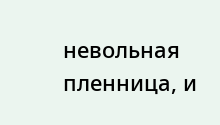невольная пленница, и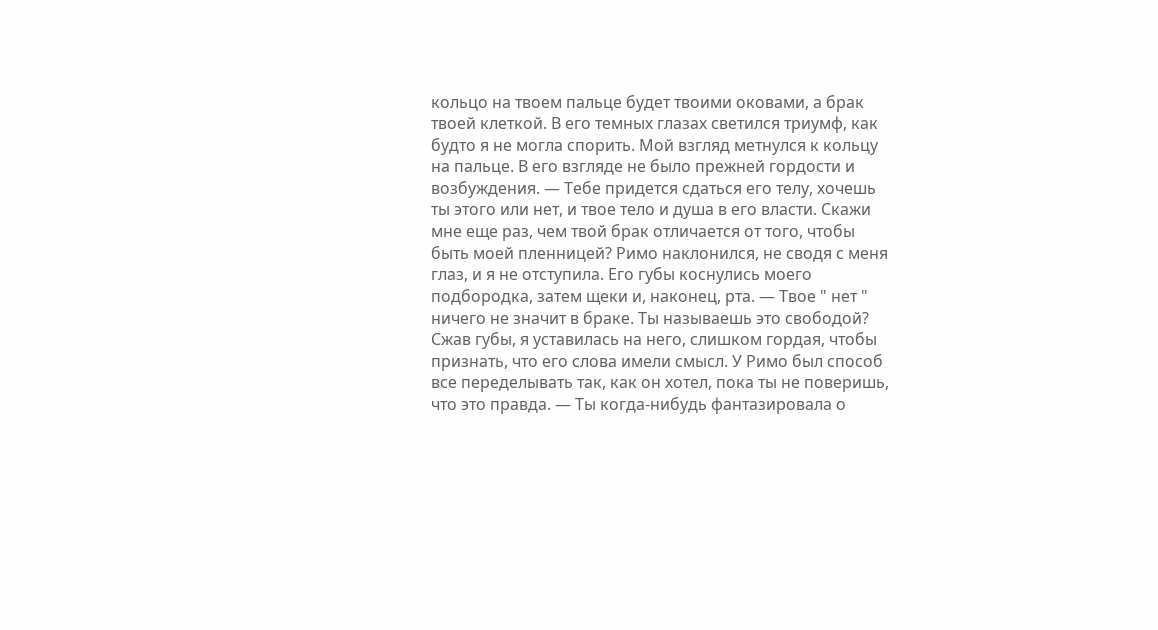кольцо на твоем пальце будет твоими оковами, а брак твоей клеткой. В его темных глазах светился триумф, как будто я не могла спорить. Мой взгляд метнулся к кольцу на пальце. В его взгляде не было прежней гордости и возбуждения. — Тебе придется сдаться его телу, хочешь ты этого или нет, и твое тело и душа в его власти. Скажи мне еще раз, чем твой брак отличается от того, чтобы быть моей пленницей? Римо наклонился, не сводя с меня глаз, и я не отступила. Его губы коснулись моего подбородка, затем щеки и, наконец, рта. — Твое " нет " ничего не значит в браке. Ты называешь это свободой? Сжав губы, я уставилась на него, слишком гордая, чтобы признать, что его слова имели смысл. У Римо был способ все переделывать так, как он хотел, пока ты не поверишь, что это правда. — Ты когда-нибудь фантазировала о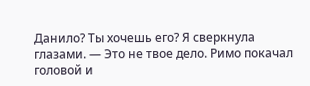Данило? Ты хочешь его? Я сверкнула глазами. — Это не твое дело. Римо покачал головой и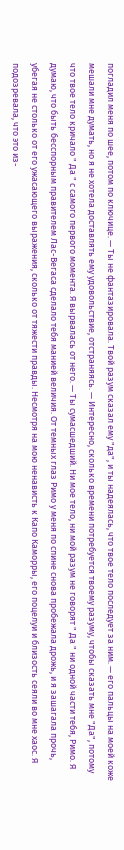погладил меня по шее, потом по ключице. — Ты не фантазировала. Твой разум сказал ему "да", и ты надеялась, что твое тело последует за ним. — его пальцы на моей коже мешали мне думать, но я не хотела доставлять ему удовольствие, отстраняясь. — Интересно, сколько времени потребуется твоему разуму, чтобы сказать мне "Да", потому что твое тело кричало " Да " с самого первого момента. Я вырвалась от него. — Ты сумасшедший. Ни мое тело, ни мой разум не говорят " Да " ни одной части тебя, Римо. Я думаю, что быть бесспорным правителем Лас-Вегаса сделало тебя манией величия. От темных глаз Римо у меня по спине снова пробежала дрожь, и я зашагала прочь, убегая не столько от его ужасающего выражения, сколько от тяжести правды. Несмотря на мою ненависть к Капо Каморры, его поцелуи и близость сеяли во мне хаос. Я подозревала, что это из-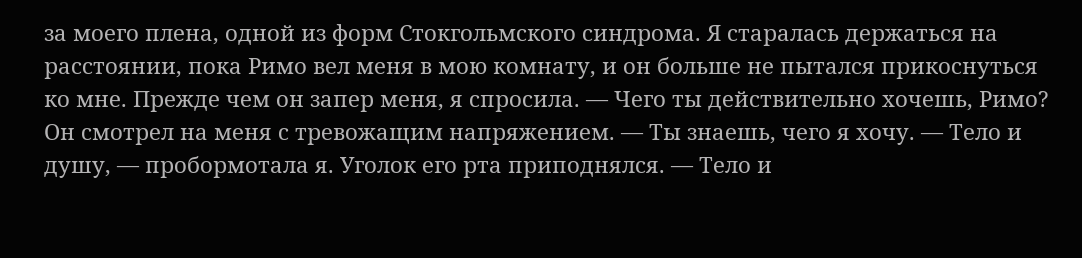за моего плена, одной из форм Стокгольмского синдрома. Я старалась держаться на расстоянии, пока Римо вел меня в мою комнату, и он больше не пытался прикоснуться ко мне. Прежде чем он запер меня, я спросила. — Чего ты действительно хочешь, Римо? Он смотрел на меня с тревожащим напряжением. — Ты знаешь, чего я хочу. — Тело и душу, — пробормотала я. Уголок его рта приподнялся. — Тело и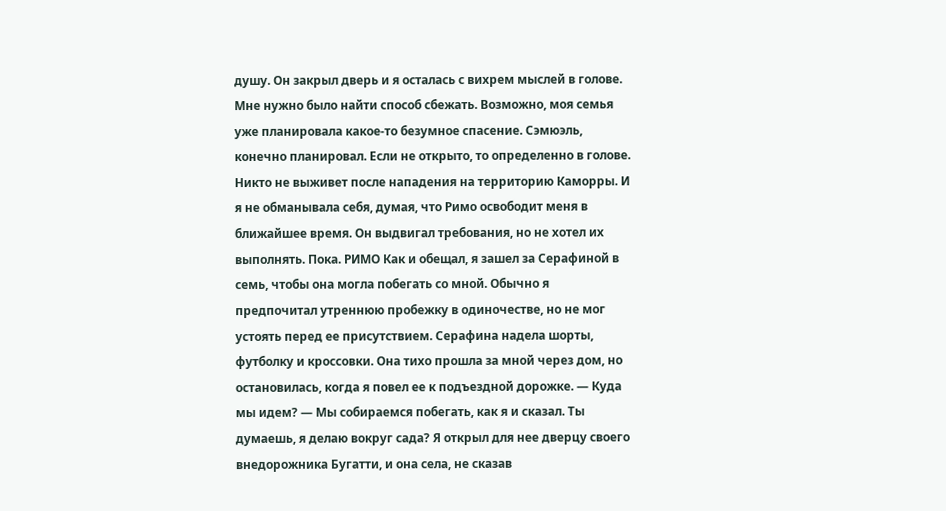душу. Он закрыл дверь и я осталась с вихрем мыслей в голове. Мне нужно было найти способ сбежать. Возможно, моя семья уже планировала какое-то безумное спасение. Сэмюэль, конечно планировал. Если не открыто, то определенно в голове. Никто не выживет после нападения на территорию Каморры. И я не обманывала себя, думая, что Римо освободит меня в ближайшее время. Он выдвигал требования, но не хотел их выполнять. Пока. РИМО Как и обещал, я зашел за Серафиной в семь, чтобы она могла побегать со мной. Обычно я предпочитал утреннюю пробежку в одиночестве, но не мог устоять перед ее присутствием. Серафина надела шорты, футболку и кроссовки. Она тихо прошла за мной через дом, но остановилась, когда я повел ее к подъездной дорожке. — Куда мы идем? — Мы собираемся побегать, как я и сказал. Ты думаешь, я делаю вокруг сада? Я открыл для нее дверцу своего внедорожника Бугатти, и она села, не сказав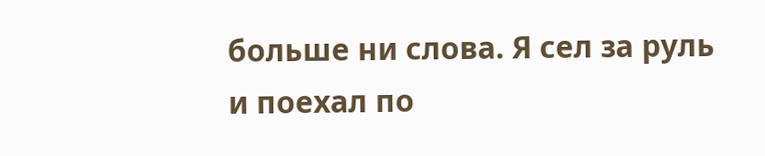больше ни слова. Я сел за руль и поехал по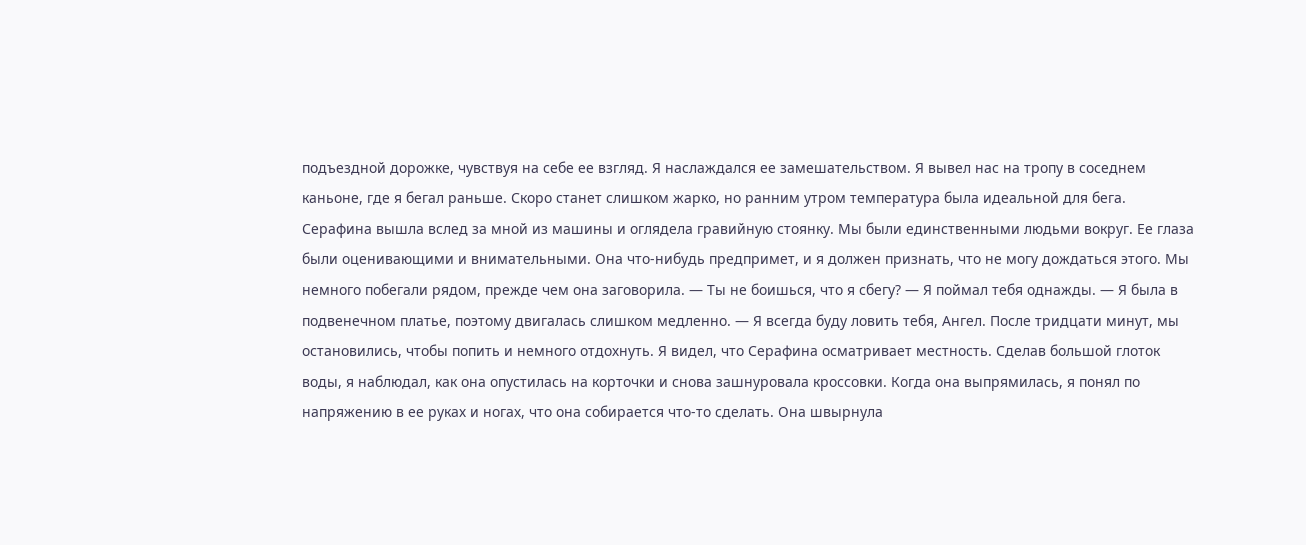подъездной дорожке, чувствуя на себе ее взгляд. Я наслаждался ее замешательством. Я вывел нас на тропу в соседнем каньоне, где я бегал раньше. Скоро станет слишком жарко, но ранним утром температура была идеальной для бега. Серафина вышла вслед за мной из машины и оглядела гравийную стоянку. Мы были единственными людьми вокруг. Ее глаза были оценивающими и внимательными. Она что-нибудь предпримет, и я должен признать, что не могу дождаться этого. Мы немного побегали рядом, прежде чем она заговорила. — Ты не боишься, что я сбегу? — Я поймал тебя однажды. — Я была в подвенечном платье, поэтому двигалась слишком медленно. — Я всегда буду ловить тебя, Ангел. После тридцати минут, мы остановились, чтобы попить и немного отдохнуть. Я видел, что Серафина осматривает местность. Сделав большой глоток воды, я наблюдал, как она опустилась на корточки и снова зашнуровала кроссовки. Когда она выпрямилась, я понял по напряжению в ее руках и ногах, что она собирается что-то сделать. Она швырнула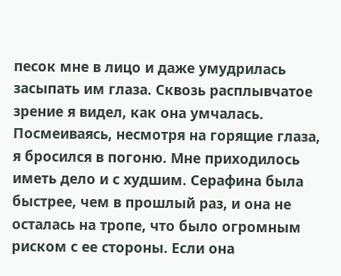песок мне в лицо и даже умудрилась засыпать им глаза. Сквозь расплывчатое зрение я видел, как она умчалась. Посмеиваясь, несмотря на горящие глаза, я бросился в погоню. Мне приходилось иметь дело и с худшим. Серафина была быстрее, чем в прошлый раз, и она не осталась на тропе, что было огромным риском с ее стороны. Если она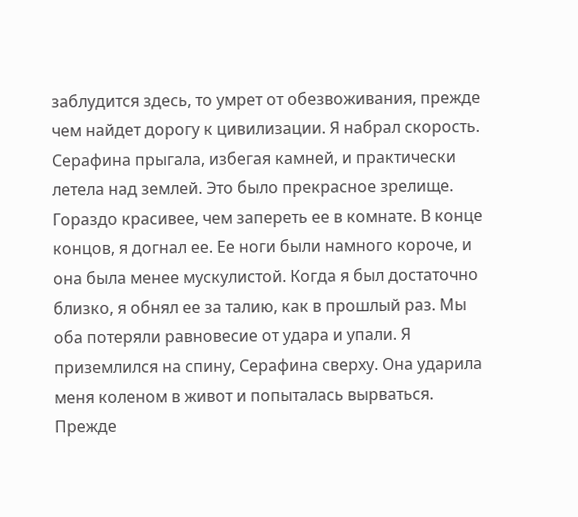заблудится здесь, то умрет от обезвоживания, прежде чем найдет дорогу к цивилизации. Я набрал скорость. Серафина прыгала, избегая камней, и практически летела над землей. Это было прекрасное зрелище. Гораздо красивее, чем запереть ее в комнате. В конце концов, я догнал ее. Ее ноги были намного короче, и она была менее мускулистой. Когда я был достаточно близко, я обнял ее за талию, как в прошлый раз. Мы оба потеряли равновесие от удара и упали. Я приземлился на спину, Серафина сверху. Она ударила меня коленом в живот и попыталась вырваться. Прежде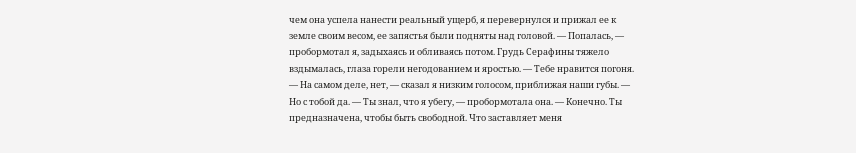чем она успела нанести реальный ущерб, я перевернулся и прижал ее к земле своим весом, ее запястья были подняты над головой. — Попалась, — пробормотал я, задыхаясь и обливаясь потом. Грудь Серафины тяжело вздымалась, глаза горели негодованием и яростью. — Тебе нравится погоня. — На самом деле, нет, — сказал я низким голосом, приближая наши губы. — Но с тобой да. — Ты знал, что я убегу, — пробормотала она. — Конечно. Ты предназначена, чтобы быть свободной. Что заставляет меня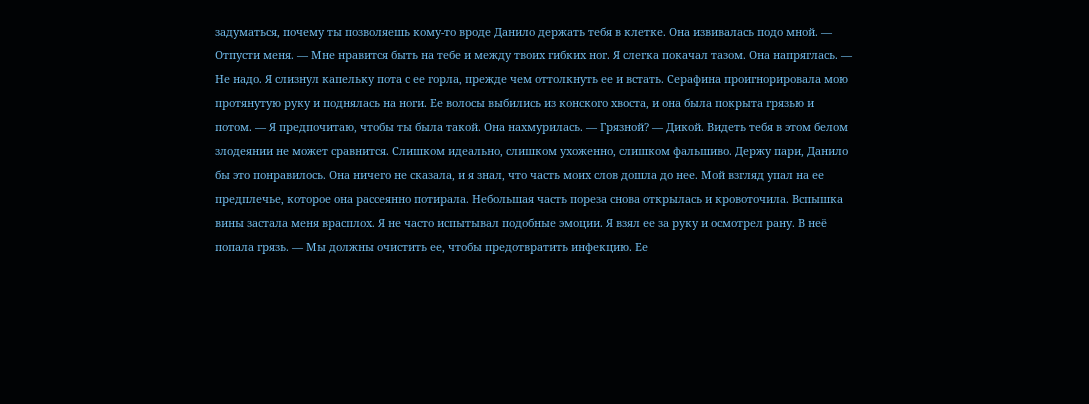задуматься, почему ты позволяешь кому-то вроде Данило держать тебя в клетке. Она извивалась подо мной. — Отпусти меня. — Мне нравится быть на тебе и между твоих гибких ног. Я слегка покачал тазом. Она напряглась. — Не надо. Я слизнул капельку пота с ее горла, прежде чем оттолкнуть ее и встать. Серафина проигнорировала мою протянутую руку и поднялась на ноги. Ее волосы выбились из конского хвоста, и она была покрыта грязью и потом. — Я предпочитаю, чтобы ты была такой. Она нахмурилась. — Грязной? — Дикой. Видеть тебя в этом белом злодеянии не может сравнится. Слишком идеально, слишком ухоженно, слишком фальшиво. Держу пари, Данило бы это понравилось. Она ничего не сказала, и я знал, что часть моих слов дошла до нее. Мой взгляд упал на ее предплечье, которое она рассеянно потирала. Небольшая часть пореза снова открылась и кровоточила. Вспышка вины застала меня врасплох. Я не часто испытывал подобные эмоции. Я взял ее за руку и осмотрел рану. В неё попала грязь. — Мы должны очистить ее, чтобы предотвратить инфекцию. Ее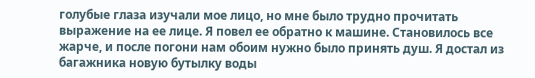голубые глаза изучали мое лицо, но мне было трудно прочитать выражение на ее лице. Я повел ее обратно к машине. Становилось все жарче, и после погони нам обоим нужно было принять душ. Я достал из багажника новую бутылку воды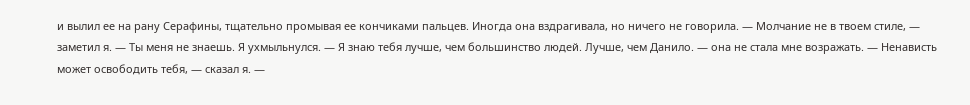и вылил ее на рану Серафины, тщательно промывая ее кончиками пальцев. Иногда она вздрагивала, но ничего не говорила. — Молчание не в твоем стиле, — заметил я. — Ты меня не знаешь. Я ухмыльнулся. — Я знаю тебя лучше, чем большинство людей. Лучше, чем Данило. — она не стала мне возражать. — Ненависть может освободить тебя, — сказал я. —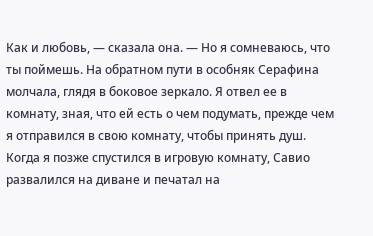Как и любовь, — сказала она. — Но я сомневаюсь, что ты поймешь. На обратном пути в особняк Серафина молчала, глядя в боковое зеркало. Я отвел ее в комнату, зная, что ей есть о чем подумать, прежде чем я отправился в свою комнату, чтобы принять душ. Когда я позже спустился в игровую комнату, Савио развалился на диване и печатал на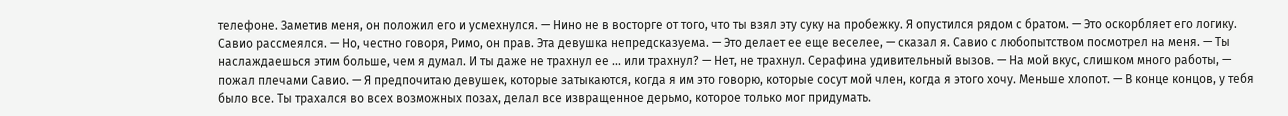телефоне. Заметив меня, он положил его и усмехнулся. — Нино не в восторге от того, что ты взял эту суку на пробежку. Я опустился рядом с братом. — Это оскорбляет его логику. Савио рассмеялся. — Но, честно говоря, Римо, он прав. Эта девушка непредсказуема. — Это делает ее еще веселее, — сказал я. Савио с любопытством посмотрел на меня. — Ты наслаждаешься этим больше, чем я думал. И ты даже не трахнул ее ... или трахнул? — Нет, не трахнул. Серафина удивительный вызов. — На мой вкус, слишком много работы, — пожал плечами Савио. — Я предпочитаю девушек, которые затыкаются, когда я им это говорю, которые сосут мой член, когда я этого хочу. Меньше хлопот. — В конце концов, у тебя было все. Ты трахался во всех возможных позах, делал все извращенное дерьмо, которое только мог придумать.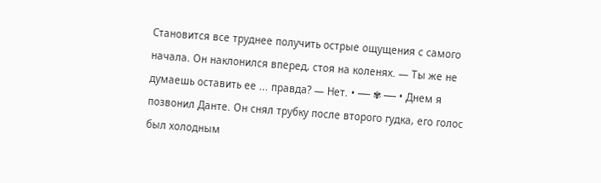Становится все труднее получить острые ощущения с самого начала. Он наклонился вперед, стоя на коленях. — Ты же не думаешь оставить ее ... правда? — Нет. • ── ✾ ── • Днем я позвонил Данте. Он снял трубку после второго гудка, его голос был холодным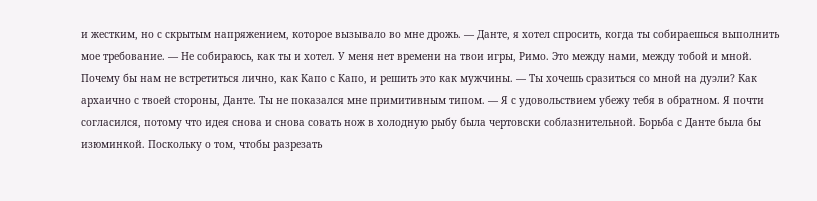и жестким, но с скрытым напряжением, которое вызывало во мне дрожь. — Данте, я хотел спросить, когда ты собираешься выполнить мое требование. — Не собираюсь, как ты и хотел. У меня нет времени на твои игры, Римо. Это между нами, между тобой и мной. Почему бы нам не встретиться лично, как Капо с Капо, и решить это как мужчины. — Ты хочешь сразиться со мной на дуэли? Как архаично с твоей стороны, Данте. Ты не показался мне примитивным типом. — Я с удовольствием убежу тебя в обратном. Я почти согласился, потому что идея снова и снова совать нож в холодную рыбу была чертовски соблазнительной. Борьба с Данте была бы изюминкой. Поскольку о том, чтобы разрезать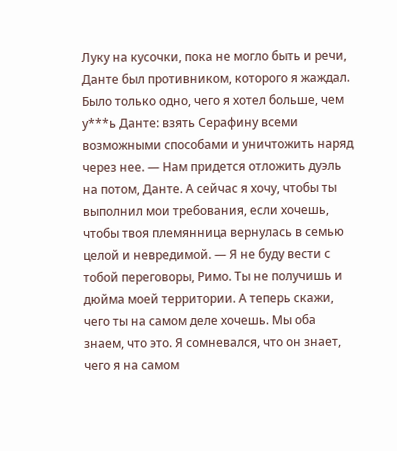Луку на кусочки, пока не могло быть и речи, Данте был противником, которого я жаждал. Было только одно, чего я хотел больше, чем у***ь Данте: взять Серафину всеми возможными способами и уничтожить наряд через нее. — Нам придется отложить дуэль на потом, Данте. А сейчас я хочу, чтобы ты выполнил мои требования, если хочешь, чтобы твоя племянница вернулась в семью целой и невредимой. — Я не буду вести с тобой переговоры, Римо. Ты не получишь и дюйма моей территории. А теперь скажи, чего ты на самом деле хочешь. Мы оба знаем, что это. Я сомневался, что он знает, чего я на самом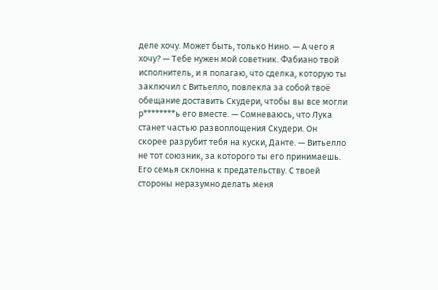деле хочу. Может быть, только Нино. — А чего я хочу? — Тебе нужен мой советник. Фабиано твой исполнитель, и я полагаю, что сделка, которую ты заключил с Витьелло, повлекла за собой твоё обещание доставить Скудери, чтобы вы все могли р********ь его вместе. — Сомневаюсь, что Лука станет частью развоплощения Скудери. Он скорее разрубит тебя на куски, Данте. — Витьелло не тот союзник, за которого ты его принимаешь. Его семья склонна к предательству. С твоей стороны неразумно делать меня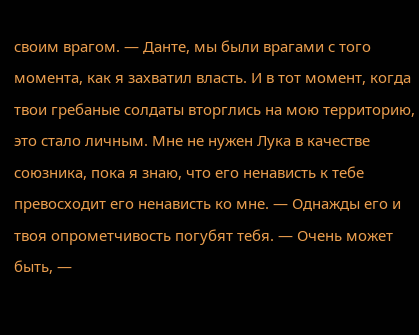своим врагом. — Данте, мы были врагами с того момента, как я захватил власть. И в тот момент, когда твои гребаные солдаты вторглись на мою территорию, это стало личным. Мне не нужен Лука в качестве союзника, пока я знаю, что его ненависть к тебе превосходит его ненависть ко мне. — Однажды его и твоя опрометчивость погубят тебя. — Очень может быть, —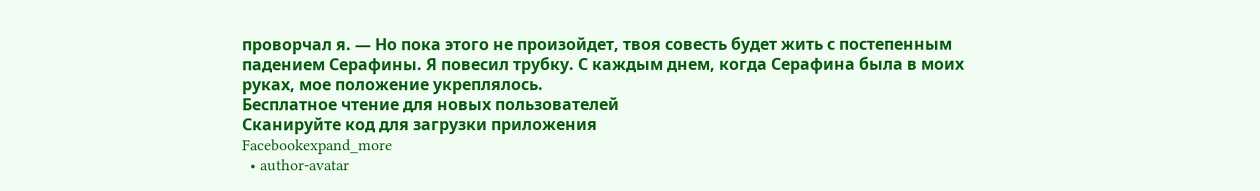проворчал я. — Но пока этого не произойдет, твоя совесть будет жить с постепенным падением Серафины. Я повесил трубку. С каждым днем, когда Серафина была в моих руках, мое положение укреплялось.
Бесплатное чтение для новых пользователей
Сканируйте код для загрузки приложения
Facebookexpand_more
  • author-avatar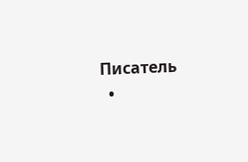Писатель
  •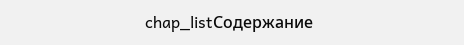chap_listСодержание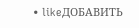• likeДОБАВИТЬ